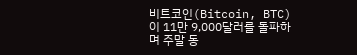비트코인(Bitcoin, BTC)이 11만 9,000달러를 돌파하며 주말 동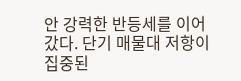안 강력한 반등세를 이어갔다. 단기 매물대 저항이 집중된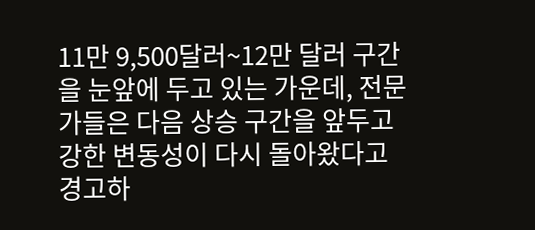11만 9,500달러~12만 달러 구간을 눈앞에 두고 있는 가운데, 전문가들은 다음 상승 구간을 앞두고 강한 변동성이 다시 돌아왔다고 경고하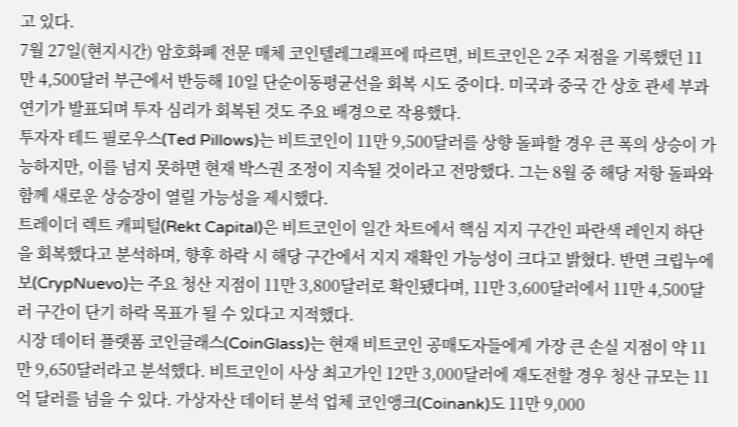고 있다.
7월 27일(현지시간) 암호화폐 전문 매체 코인텔레그래프에 따르면, 비트코인은 2주 저점을 기록했던 11만 4,500달러 부근에서 반등해 10일 단순이동평균선을 회복 시도 중이다. 미국과 중국 간 상호 관세 부과 연기가 발표되며 투자 심리가 회복된 것도 주요 배경으로 작용했다.
투자자 테드 필로우스(Ted Pillows)는 비트코인이 11만 9,500달러를 상향 돌파할 경우 큰 폭의 상승이 가능하지만, 이를 넘지 못하면 현재 박스권 조정이 지속될 것이라고 전망했다. 그는 8월 중 해당 저항 돌파와 함께 새로운 상승장이 열릴 가능성을 제시했다.
트레이더 렉트 캐피털(Rekt Capital)은 비트코인이 일간 차트에서 핵심 지지 구간인 파란색 레인지 하단을 회복했다고 분석하며, 향후 하락 시 해당 구간에서 지지 재확인 가능성이 크다고 밝혔다. 반면 크립누에보(CrypNuevo)는 주요 청산 지점이 11만 3,800달러로 확인됐다며, 11만 3,600달러에서 11만 4,500달러 구간이 단기 하락 목표가 될 수 있다고 지적했다.
시장 데이터 플랫폼 코인글래스(CoinGlass)는 현재 비트코인 공매도자들에게 가장 큰 손실 지점이 약 11만 9,650달러라고 분석했다. 비트코인이 사상 최고가인 12만 3,000달러에 재도전할 경우 청산 규모는 11억 달러를 넘을 수 있다. 가상자산 데이터 분석 업체 코인앵크(Coinank)도 11만 9,000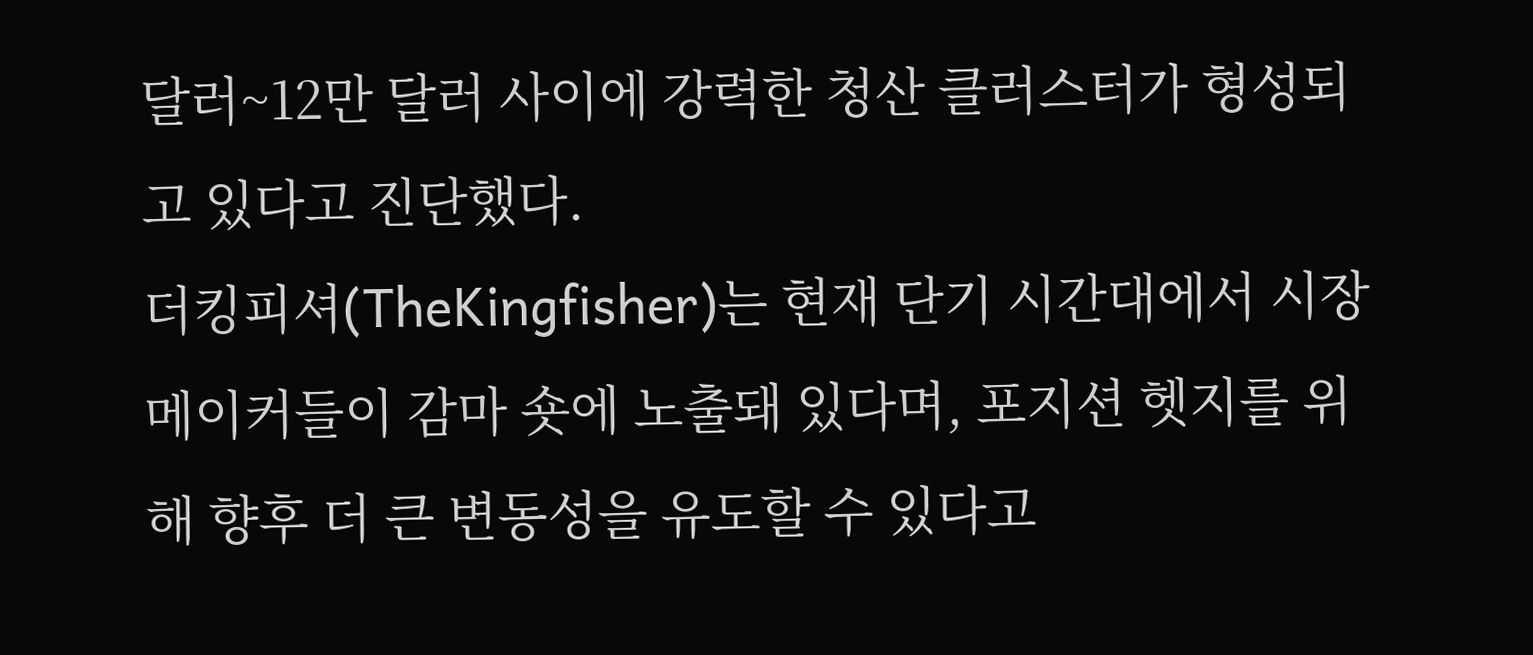달러~12만 달러 사이에 강력한 청산 클러스터가 형성되고 있다고 진단했다.
더킹피셔(TheKingfisher)는 현재 단기 시간대에서 시장 메이커들이 감마 숏에 노출돼 있다며, 포지션 헷지를 위해 향후 더 큰 변동성을 유도할 수 있다고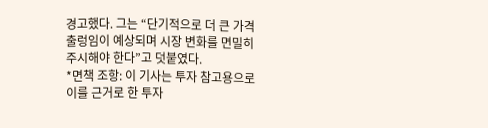경고했다. 그는 “단기적으로 더 큰 가격 출렁임이 예상되며 시장 변화를 면밀히 주시해야 한다”고 덧붙였다.
*면책 조항: 이 기사는 투자 참고용으로 이를 근거로 한 투자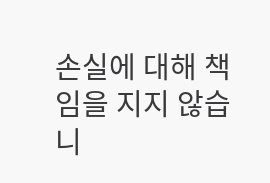손실에 대해 책임을 지지 않습니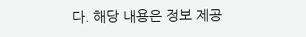다. 해당 내용은 정보 제공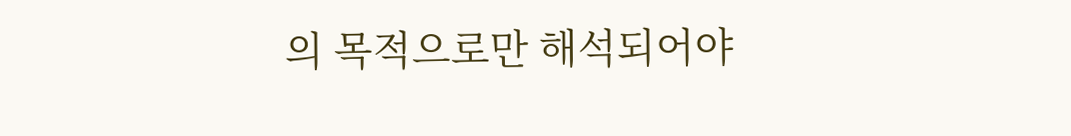의 목적으로만 해석되어야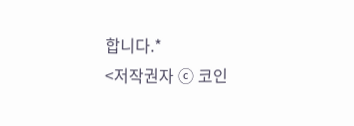합니다.*
<저작권자 ⓒ 코인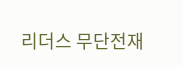리더스 무단전재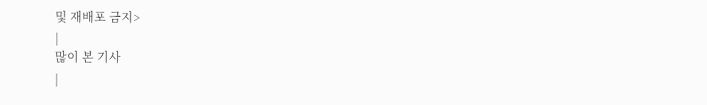및 재배포 금지>
|
많이 본 기사
|